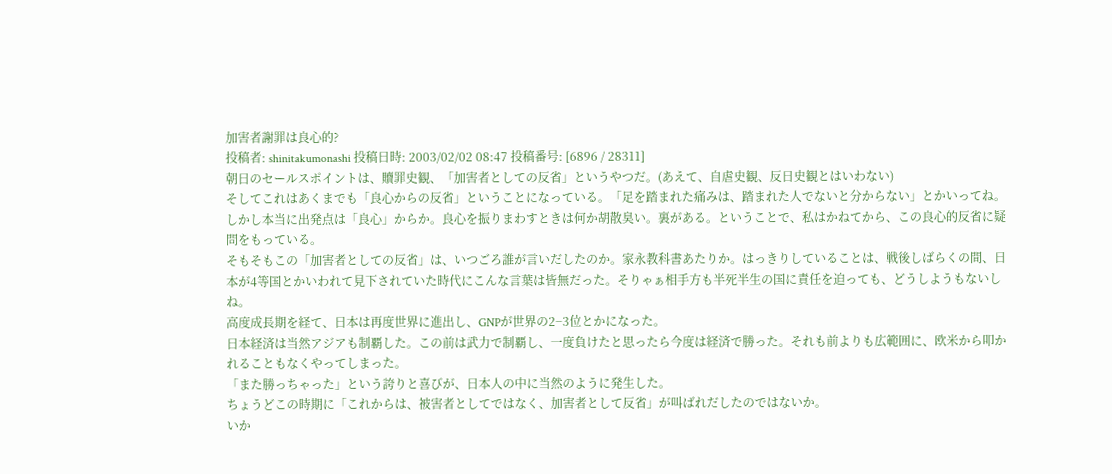加害者謝罪は良心的?
投稿者: shinitakumonashi 投稿日時: 2003/02/02 08:47 投稿番号: [6896 / 28311]
朝日のセールスポイントは、贖罪史観、「加害者としての反省」というやつだ。(あえて、自虐史観、反日史観とはいわない)
そしてこれはあくまでも「良心からの反省」ということになっている。「足を踏まれた痛みは、踏まれた人でないと分からない」とかいってね。
しかし本当に出発点は「良心」からか。良心を振りまわすときは何か胡散臭い。裏がある。ということで、私はかねてから、この良心的反省に疑問をもっている。
そもそもこの「加害者としての反省」は、いつごろ誰が言いだしたのか。家永教科書あたりか。はっきりしていることは、戦後しばらくの間、日本が4等国とかいわれて見下されていた時代にこんな言葉は皆無だった。そりゃぁ相手方も半死半生の国に責任を迫っても、どうしようもないしね。
高度成長期を経て、日本は再度世界に進出し、GNPが世界の2−3位とかになった。
日本経済は当然アジアも制覇した。この前は武力で制覇し、一度負けたと思ったら今度は経済で勝った。それも前よりも広範囲に、欧米から叩かれることもなくやってしまった。
「また勝っちゃった」という誇りと喜びが、日本人の中に当然のように発生した。
ちょうどこの時期に「これからは、被害者としてではなく、加害者として反省」が叫ばれだしたのではないか。
いか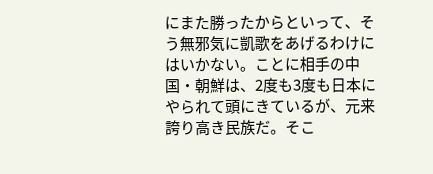にまた勝ったからといって、そう無邪気に凱歌をあげるわけにはいかない。ことに相手の中国・朝鮮は、2度も3度も日本にやられて頭にきているが、元来誇り高き民族だ。そこ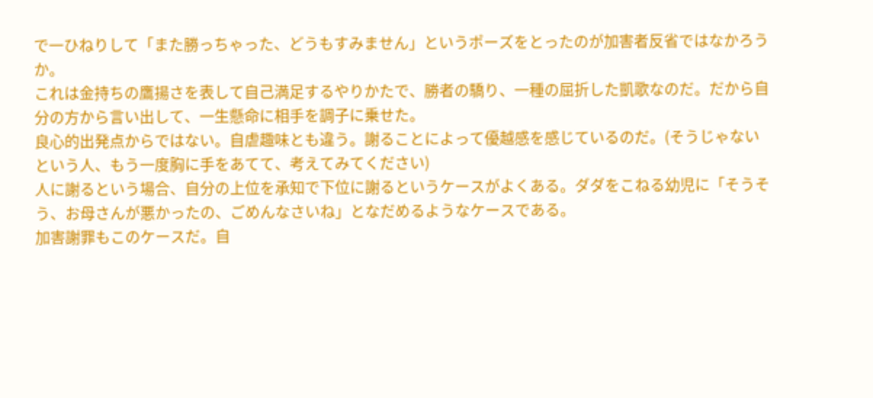で一ひねりして「また勝っちゃった、どうもすみません」というポーズをとったのが加害者反省ではなかろうか。
これは金持ちの鷹揚さを表して自己満足するやりかたで、勝者の驕り、一種の屈折した凱歌なのだ。だから自分の方から言い出して、一生懸命に相手を調子に乗せた。
良心的出発点からではない。自虐趣味とも違う。謝ることによって優越感を感じているのだ。(そうじゃないという人、もう一度胸に手をあてて、考えてみてください)
人に謝るという場合、自分の上位を承知で下位に謝るというケースがよくある。ダダをこねる幼児に「そうそう、お母さんが悪かったの、ごめんなさいね」となだめるようなケースである。
加害謝罪もこのケースだ。自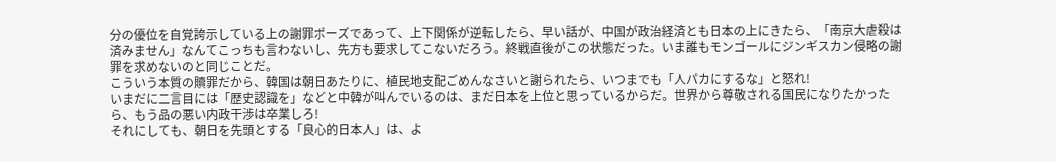分の優位を自覚誇示している上の謝罪ポーズであって、上下関係が逆転したら、早い話が、中国が政治経済とも日本の上にきたら、「南京大虐殺は済みません」なんてこっちも言わないし、先方も要求してこないだろう。終戦直後がこの状態だった。いま誰もモンゴールにジンギスカン侵略の謝罪を求めないのと同じことだ。
こういう本質の贖罪だから、韓国は朝日あたりに、植民地支配ごめんなさいと謝られたら、いつまでも「人パカにするな」と怒れ!
いまだに二言目には「歴史認識を」などと中韓が叫んでいるのは、まだ日本を上位と思っているからだ。世界から尊敬される国民になりたかったら、もう品の悪い内政干渉は卒業しろ!
それにしても、朝日を先頭とする「良心的日本人」は、よ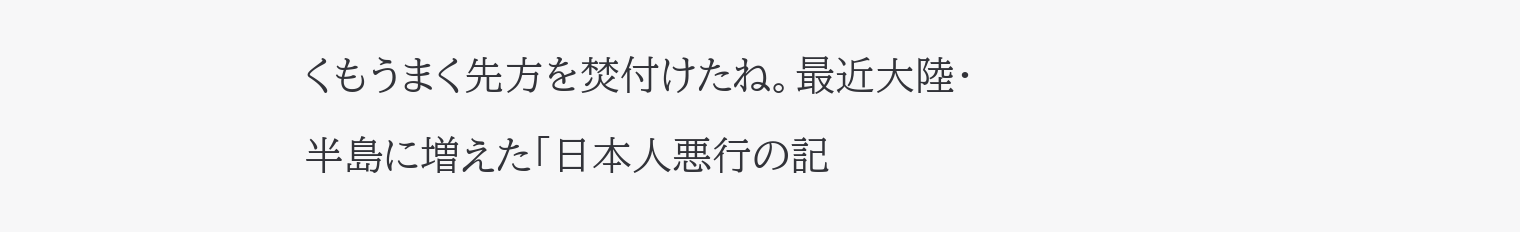くもうまく先方を焚付けたね。最近大陸・半島に増えた「日本人悪行の記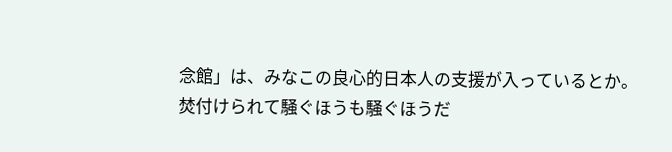念館」は、みなこの良心的日本人の支援が入っているとか。
焚付けられて騒ぐほうも騒ぐほうだ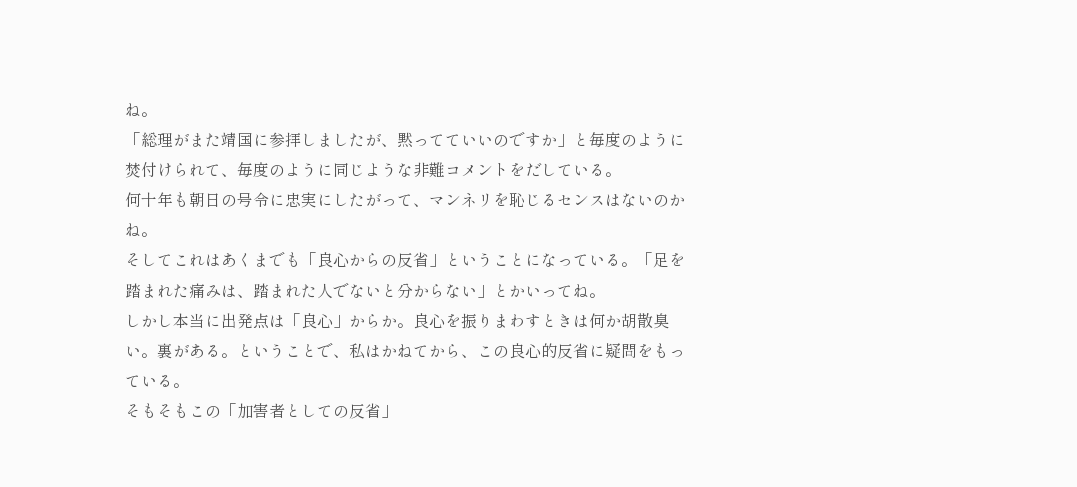ね。
「総理がまた靖国に参拝しましたが、黙ってていいのですか」と毎度のように焚付けられて、毎度のように同じような非難コメントをだしている。
何十年も朝日の号令に忠実にしたがって、マンネリを恥じるセンスはないのかね。
そしてこれはあくまでも「良心からの反省」ということになっている。「足を踏まれた痛みは、踏まれた人でないと分からない」とかいってね。
しかし本当に出発点は「良心」からか。良心を振りまわすときは何か胡散臭い。裏がある。ということで、私はかねてから、この良心的反省に疑問をもっている。
そもそもこの「加害者としての反省」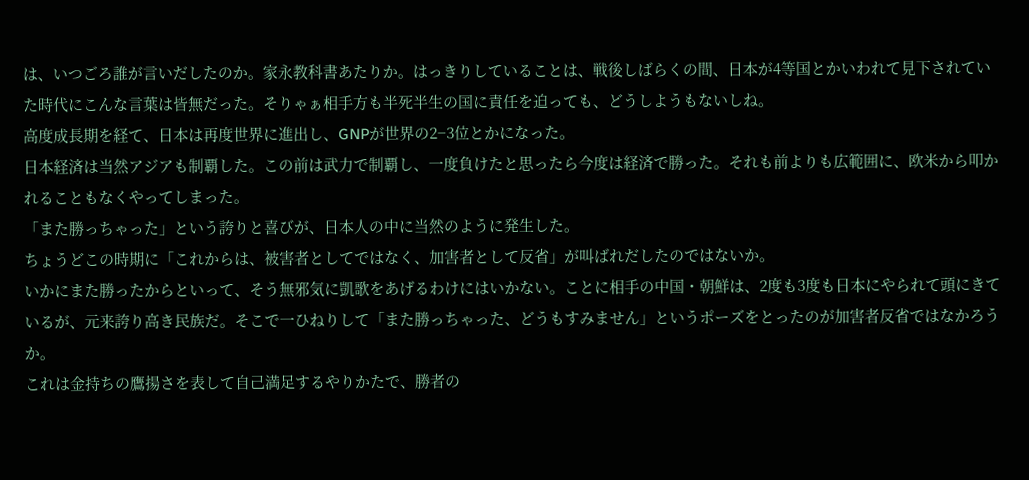は、いつごろ誰が言いだしたのか。家永教科書あたりか。はっきりしていることは、戦後しばらくの間、日本が4等国とかいわれて見下されていた時代にこんな言葉は皆無だった。そりゃぁ相手方も半死半生の国に責任を迫っても、どうしようもないしね。
高度成長期を経て、日本は再度世界に進出し、GNPが世界の2−3位とかになった。
日本経済は当然アジアも制覇した。この前は武力で制覇し、一度負けたと思ったら今度は経済で勝った。それも前よりも広範囲に、欧米から叩かれることもなくやってしまった。
「また勝っちゃった」という誇りと喜びが、日本人の中に当然のように発生した。
ちょうどこの時期に「これからは、被害者としてではなく、加害者として反省」が叫ばれだしたのではないか。
いかにまた勝ったからといって、そう無邪気に凱歌をあげるわけにはいかない。ことに相手の中国・朝鮮は、2度も3度も日本にやられて頭にきているが、元来誇り高き民族だ。そこで一ひねりして「また勝っちゃった、どうもすみません」というポーズをとったのが加害者反省ではなかろうか。
これは金持ちの鷹揚さを表して自己満足するやりかたで、勝者の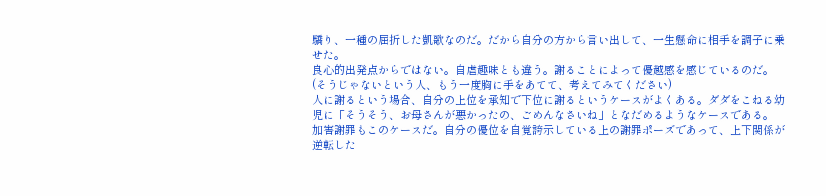驕り、一種の屈折した凱歌なのだ。だから自分の方から言い出して、一生懸命に相手を調子に乗せた。
良心的出発点からではない。自虐趣味とも違う。謝ることによって優越感を感じているのだ。(そうじゃないという人、もう一度胸に手をあてて、考えてみてください)
人に謝るという場合、自分の上位を承知で下位に謝るというケースがよくある。ダダをこねる幼児に「そうそう、お母さんが悪かったの、ごめんなさいね」となだめるようなケースである。
加害謝罪もこのケースだ。自分の優位を自覚誇示している上の謝罪ポーズであって、上下関係が逆転した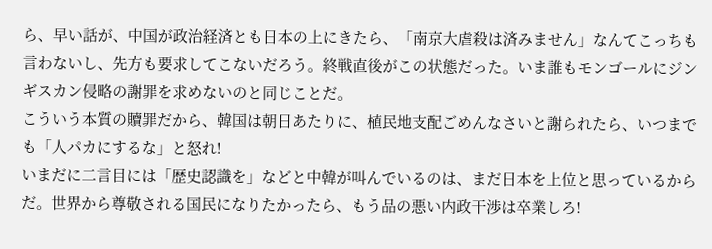ら、早い話が、中国が政治経済とも日本の上にきたら、「南京大虐殺は済みません」なんてこっちも言わないし、先方も要求してこないだろう。終戦直後がこの状態だった。いま誰もモンゴールにジンギスカン侵略の謝罪を求めないのと同じことだ。
こういう本質の贖罪だから、韓国は朝日あたりに、植民地支配ごめんなさいと謝られたら、いつまでも「人パカにするな」と怒れ!
いまだに二言目には「歴史認識を」などと中韓が叫んでいるのは、まだ日本を上位と思っているからだ。世界から尊敬される国民になりたかったら、もう品の悪い内政干渉は卒業しろ!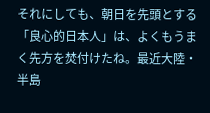それにしても、朝日を先頭とする「良心的日本人」は、よくもうまく先方を焚付けたね。最近大陸・半島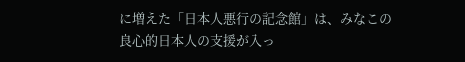に増えた「日本人悪行の記念館」は、みなこの良心的日本人の支援が入っ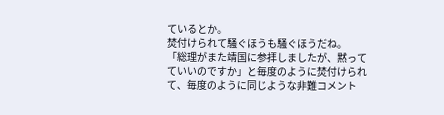ているとか。
焚付けられて騒ぐほうも騒ぐほうだね。
「総理がまた靖国に参拝しましたが、黙ってていいのですか」と毎度のように焚付けられて、毎度のように同じような非難コメント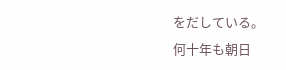をだしている。
何十年も朝日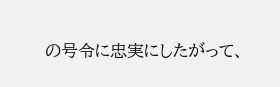の号令に忠実にしたがって、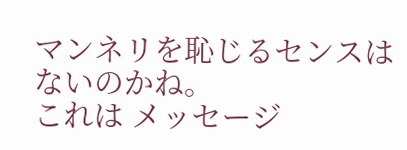マンネリを恥じるセンスはないのかね。
これは メッセージ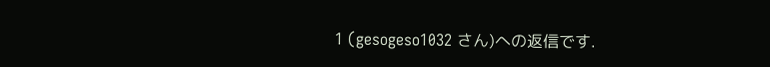1 (gesogeso1032 さん)への返信です.